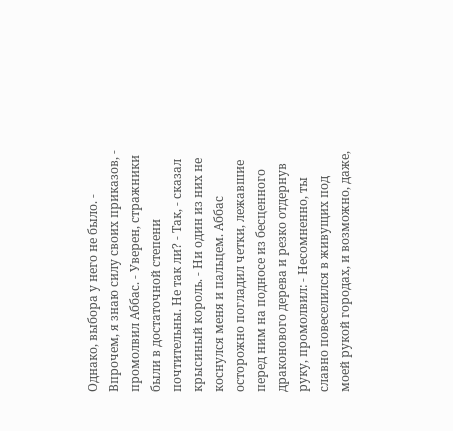Однако, выбора у него не было. - Впрочем, я знаю силу своих приказов, - промолвил Аббас. - Уверен, стражники были в достаточной степени почтительны. Не так ли? - Так, - сказал крысиный король. - Ни один из них не коснулся меня и пальцем. Аббас осторожно погладил четки, лежавшие перед ним на подносе из бесценного драконового дерева и резко отдернув руку, промолвил: - Несомненно, ты славно повеселился в живущих под моей рукой городах, и возможно, даже,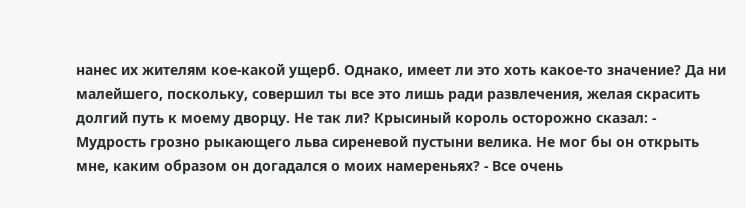нанес их жителям кое-какой ущерб. Однако, имеет ли это хоть какое-то значение? Да ни малейшего, поскольку, совершил ты все это лишь ради развлечения, желая скрасить долгий путь к моему дворцу. Не так ли? Крысиный король осторожно сказал: - Мудрость грозно рыкающего льва сиреневой пустыни велика. Не мог бы он открыть мне, каким образом он догадался о моих намереньях? - Все очень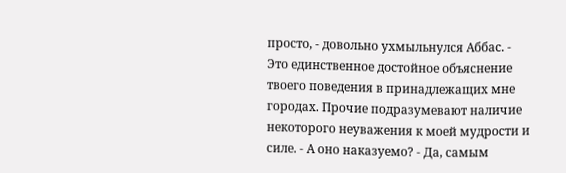просто, - довольно ухмыльнулся Аббас. - Это единственное достойное объяснение твоего поведения в принадлежащих мне городах. Прочие подразумевают наличие некоторого неуважения к моей мудрости и силе. - А оно наказуемо? - Да, самым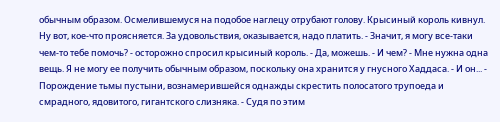обычным образом. Осмелившемуся на подобое наглецу отрубают голову. Крысиный король кивнул. Ну вот, кое-что проясняется. За удовольствия, оказывается, надо платить. - Значит, я могу все-таки чем-то тебе помочь? - осторожно спросил крысиный король. - Да, можешь. - И чем? - Мне нужна одна вещь. Я не могу ее получить обычным образом, поскольку она хранится у гнусного Хаддаса. - И он... - Порождение тьмы пустыни, вознамерившейся однажды скрестить полосатого трупоеда и смрадного, ядовитого, гигантского слизняка. - Судя по этим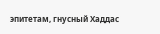эпитетам, гнусный Хаддас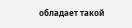обладает такой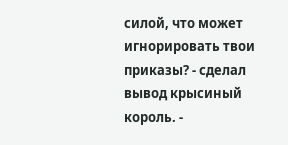силой, что может игнорировать твои приказы? - сделал вывод крысиный король. -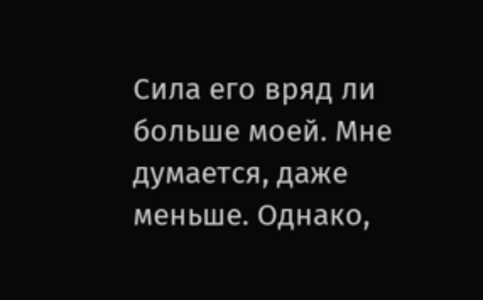Сила его вряд ли больше моей. Мне думается, даже меньше. Однако,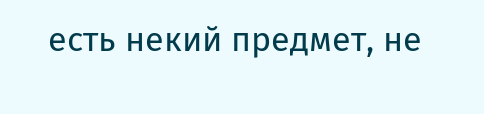есть некий предмет, не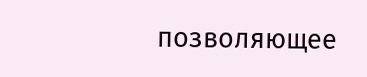позволяющее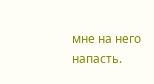мне на него напасть.